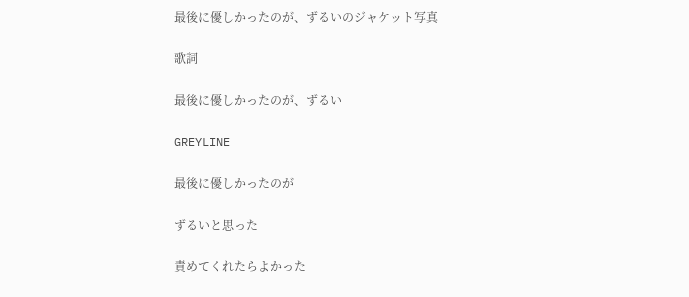最後に優しかったのが、ずるいのジャケット写真

歌詞

最後に優しかったのが、ずるい

GREYLINE

最後に優しかったのが

ずるいと思った

責めてくれたらよかった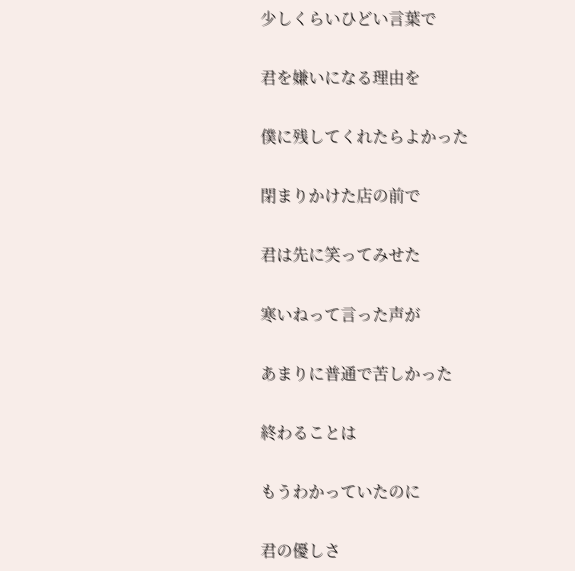少しくらいひどい言葉で

君を嫌いになる理由を

僕に残してくれたらよかった

閉まりかけた店の前で

君は先に笑ってみせた

寒いねって言った声が

あまりに普通で苦しかった

終わることは

もうわかっていたのに

君の優しさ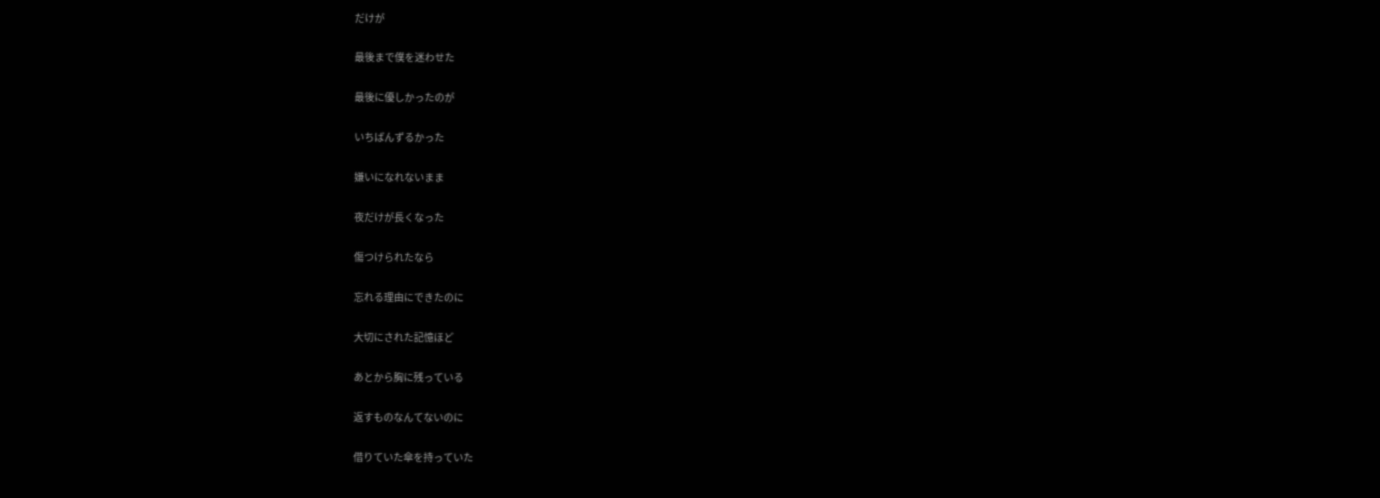だけが

最後まで僕を迷わせた

最後に優しかったのが

いちばんずるかった

嫌いになれないまま

夜だけが長くなった

傷つけられたなら

忘れる理由にできたのに

大切にされた記憶ほど

あとから胸に残っている

返すものなんてないのに

借りていた傘を持っていた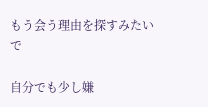もう会う理由を探すみたいで

自分でも少し嫌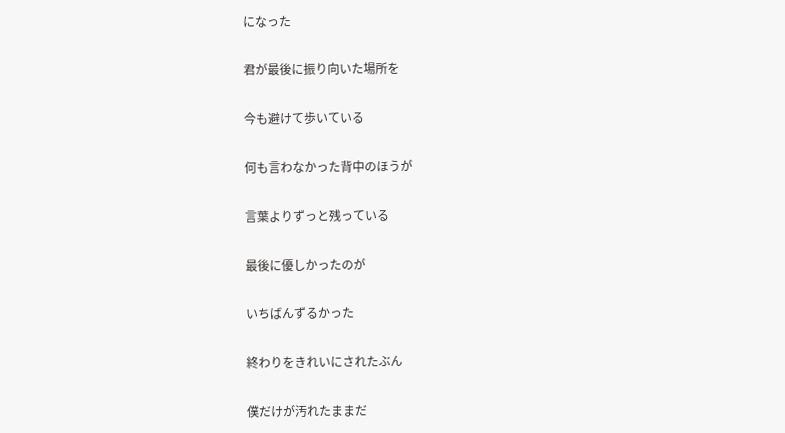になった

君が最後に振り向いた場所を

今も避けて歩いている

何も言わなかった背中のほうが

言葉よりずっと残っている

最後に優しかったのが

いちばんずるかった

終わりをきれいにされたぶん

僕だけが汚れたままだ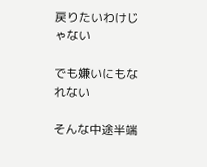戻りたいわけじゃない

でも嫌いにもなれない

そんな中途半端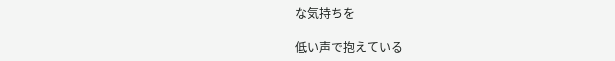な気持ちを

低い声で抱えている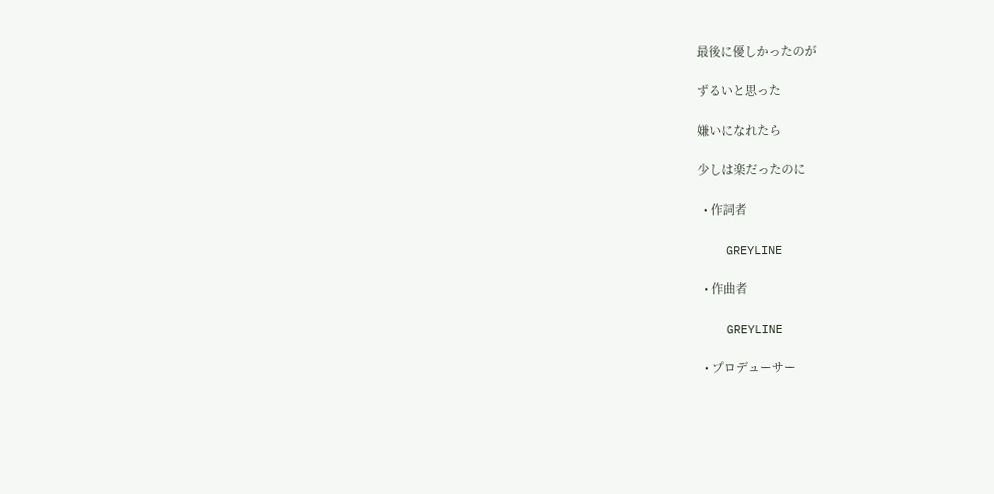最後に優しかったのが

ずるいと思った

嫌いになれたら

少しは楽だったのに

  • 作詞者

    GREYLINE

  • 作曲者

    GREYLINE

  • プロデューサー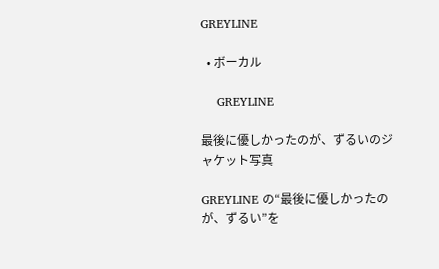GREYLINE

  • ボーカル

    GREYLINE

最後に優しかったのが、ずるいのジャケット写真

GREYLINE の“最後に優しかったのが、ずるい”を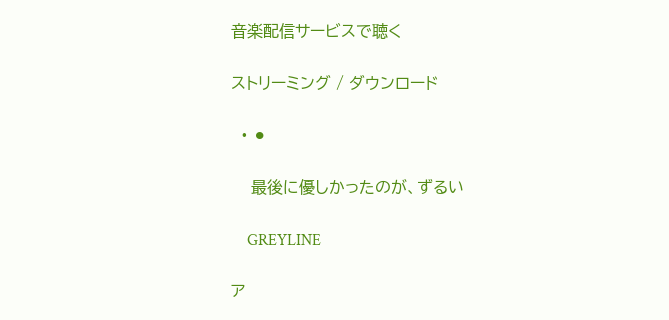音楽配信サービスで聴く

ストリーミング / ダウンロード

  • ⚫

    最後に優しかったのが、ずるい

    GREYLINE

ア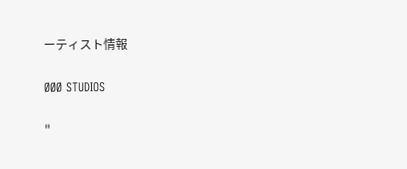ーティスト情報

ØØØ STUDIOS

"